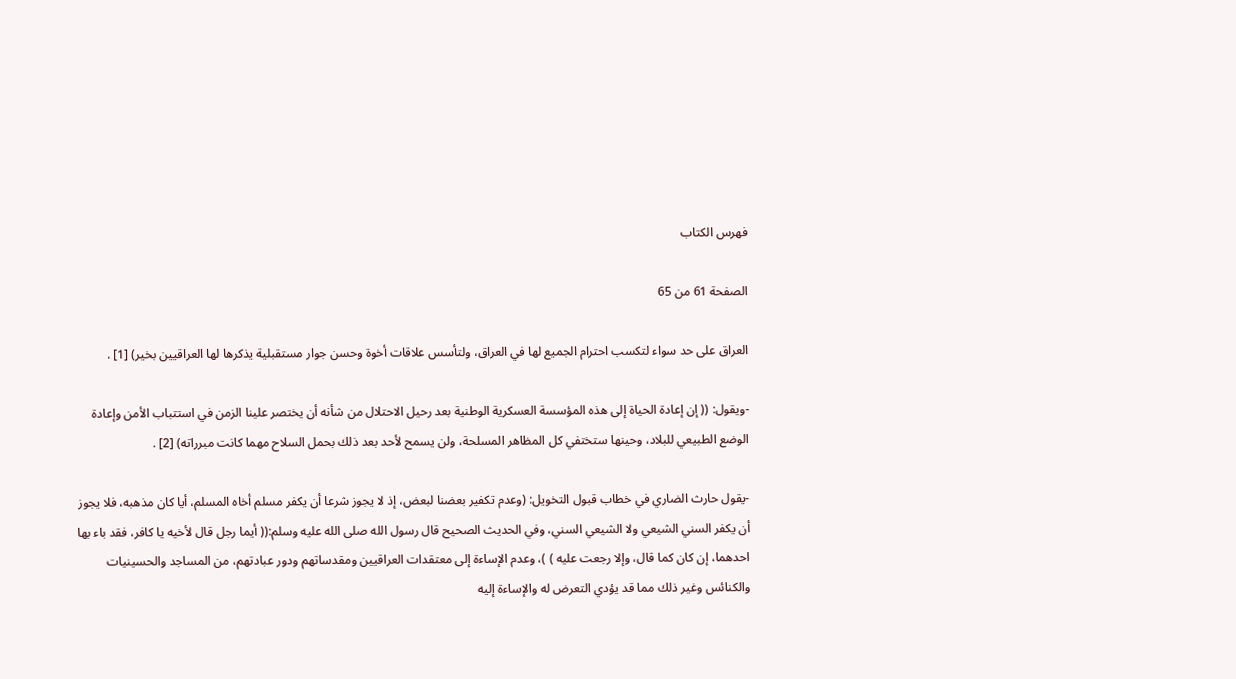فهرس الكتاب

الصفحة 61 من 65

العراق على حد سواء لتكسب احترام الجميع لها في العراق، ولتأسس علاقات أخوة وحسن جوار مستقبلية يذكرها لها العراقيين بخير) [1] .

-ويقول: (( إن إعادة الحياة إلى هذه المؤسسة العسكرية الوطنية بعد رحيل الاحتلال من شأنه أن يختصر علينا الزمن في استتباب الأمن وإعادة الوضع الطبيعي للبلاد، وحينها ستختفي كل المظاهر المسلحة، ولن يسمح لأحد بعد ذلك بحمل السلاح مهما كانت مبرراته) [2] .

-يقول حارث الضاري في خطاب قبول التخويل: (وعدم تكفير بعضنا لبعض، إذ لا يجوز شرعا أن يكفر مسلم أخاه المسلم، أيا كان مذهبه، فلا يجوز أن يكفر السني الشيعي ولا الشيعي السني، وفي الحديث الصحيح قال رسول الله صلى الله عليه وسلم:(( أيما رجل قال لأخيه يا كافر، فقد باء بها احدهما، إن كان كما قال، وإلا رجعت عليه ) )، وعدم الإساءة إلى معتقدات العراقيين ومقدساتهم ودور عبادتهم، من المساجد والحسينيات والكنائس وغير ذلك مما قد يؤدي التعرض له والإساءة إليه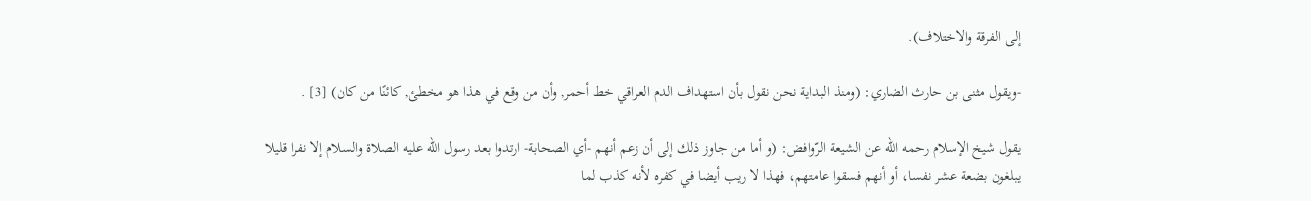إلى الفرقة والاختلاف).

-ويقول مثنى بن حارث الضاري: (ومنذ البداية نحن نقول بأن استهداف الدم العراقي خط أحمر, وأن من وقع في هذا هو مخطئ, كائنًا من كان) [3] .

يقول شيخ الإسلام رحمه الله عن الشيعة الرّوافض: (و أما من جاوز ذلك إلى أن زعم أنهم -أي الصحابة- ارتدوا بعد رسول الله عليه الصلاة والسلام إلا نفرا قليلا يبلغون بضعة عشر نفسا، أو أنهم فسقوا عامتهم، فهذا لا ريب أيضا في كفره لأنه كذب لما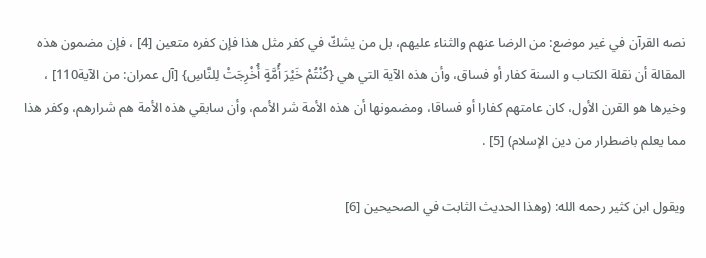نصه القرآن في غير موضع: من الرضا عنهم والثناء عليهم، بل من يشكّ في كفر مثل هذا فإن كفره متعين [4] ، فإن مضمون هذه المقالة أن نقلة الكتاب و السنة كفار أو فساق، وأن هذه الآية التي هي {كُنْتُمْ خَيْرَ أُمَّةٍ أُخْرِجَتْ لِلنَّاسِ} [آل عمران: من الآية110] ، وخيرها هو القرن الأول، كان عامتهم كفارا أو فساقا، ومضمونها أن هذه الأمة شر الأمم، وأن سابقي هذه الأمة هم شرارهم، وكفر هذا مما يعلم باضطرار من دين الإسلام) [5] .

ويقول ابن كثير رحمه الله: (وهذا الحديث الثابت في الصحيحين [6]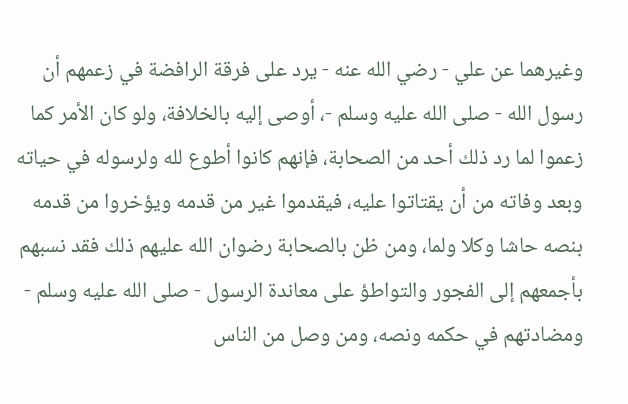وغيرهما عن علي - رضي الله عنه - يرد على فرقة الرافضة في زعمهم أن رسول الله - صلى الله عليه وسلم -، أوصى إليه بالخلافة، ولو كان الأمر كما زعموا لما رد ذلك أحد من الصحابة، فإنهم كانوا أطوع لله ولرسوله في حياته وبعد وفاته من أن يقتاتوا عليه، فيقدموا غير من قدمه ويؤخروا من قدمه بنصه حاشا وكلا ولما، ومن ظن بالصحابة رضوان الله عليهم ذلك فقد نسبهم بأجمعهم إلى الفجور والتواطؤ على معاندة الرسول - صلى الله عليه وسلم - ومضادتهم في حكمه ونصه، ومن وصل من الناس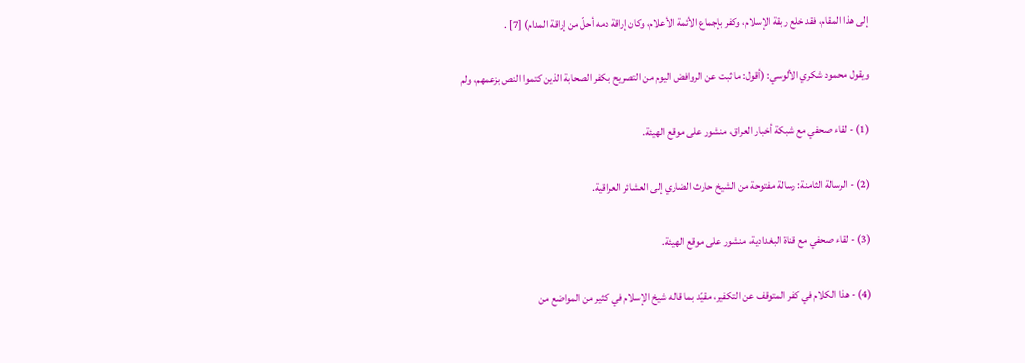إلى هذا المقام، فقد خلع ربقة الإسلام، وكفر بإجماع الأئمة الأعلام، وكان إراقة دمه أحلّ من إراقة المدام) [7] .

ويقول محمود شكري الألوسي: (أقول: ما ثبت عن الروافض اليوم من التصريح بكفر الصحابة الذين كتموا النص بزعمهم، ولم

(1) - لقاء صحفي مع شبكة أخبار العراق، منشور على موقع الهيئة.

(2) - الرسالة الثامنة: رسالة مفتوحة من الشيخ حارث الضاري إلى العشائر العراقية.

(3) - لقاء صحفي مع قناة البغدادية، منشور على موقع الهيئة.

(4) - هذا الكلام في كفر المتوقف عن التكفير، مقيّد بما قاله شيخ الإسلام في كثير من المواضع من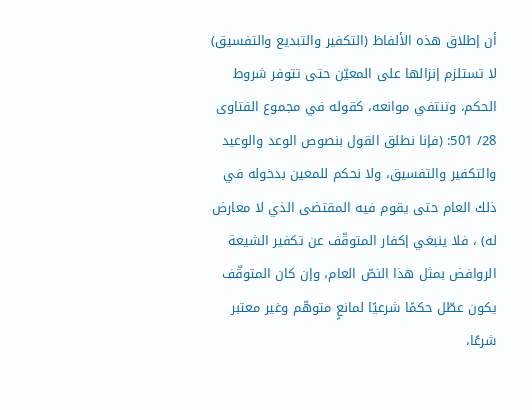أن إطلاق هذه الألفاظ (التكفير والتبديع والتفسيق) لا تستلزم إنزالها على المعيّن حتى تتوفر شروط الحكم، وتنتفي موانعه، كقوله في مجموع الفتاوى 28/ 501: (فإنا نطلق القول بنصوص الوعد والوعيد والتكفير والتفسيق، ولا نحكم للمعين بدخوله في ذلك العام حتى يقوم فيه المقتضى الذي لا معارض له) ، فلا ينبغي إكفار المتوقّف عن تكفير الشيعة الروافض بمثل هذا النصّ العام، وإن كان المتوقّف يكون عطّل حكمًا شرعيًا لمانعٍ متوهّم وغير معتبر شرعًا،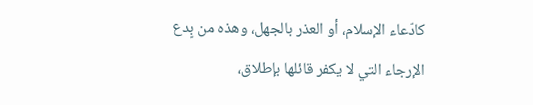كادّعاء الإسلام، أو العذر بالجهل، وهذه من بٍدع الإرجاء التي لا يكفر قائلها بإطلاق،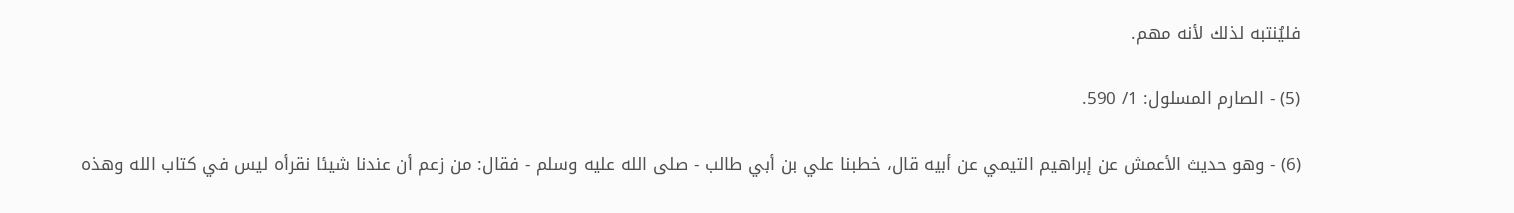فليُنتبه لذلك لأنه مهم.

(5) - الصارم المسلول: 1/ 590.

(6) - وهو حديث الأعمش عن إبراهيم التيمي عن أبيه قال، خطبنا علي بن أبي طالب - صلى الله عليه وسلم - فقال: من زعم أن عندنا شيئا نقرأه ليس في كتاب الله وهذه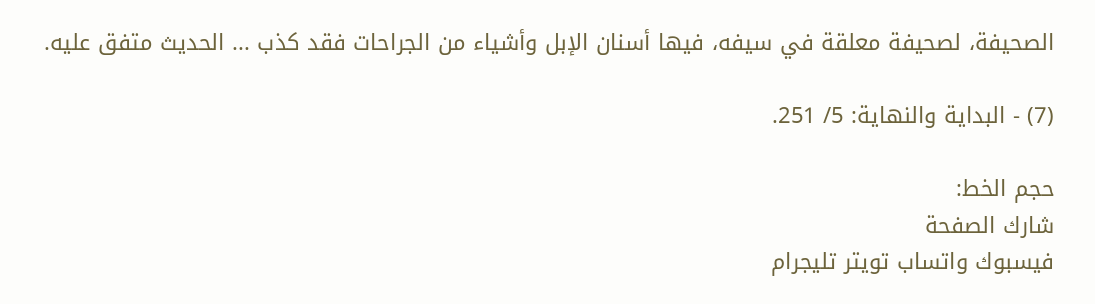الصحيفة، لصحيفة معلقة في سيفه، فيها أسنان الإبل وأشياء من الجراحات فقد كذب ... الحديث متفق عليه.

(7) - البداية والنهاية: 5/ 251.

حجم الخط:
شارك الصفحة
فيسبوك واتساب تويتر تليجرام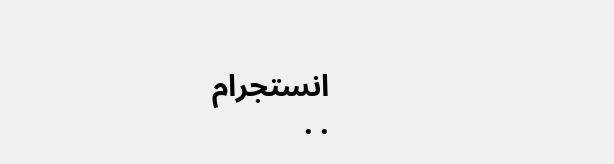انستجرام
. .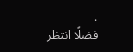.
فضلًا انتظر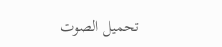تحميل الصوت